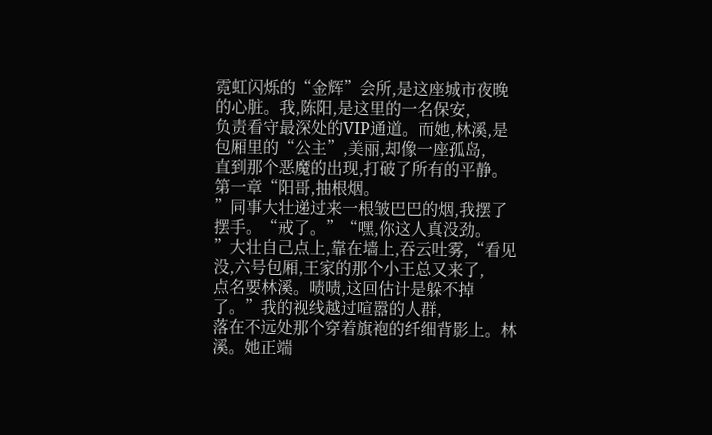霓虹闪烁的“金辉”会所,是这座城市夜晚的心脏。我,陈阳,是这里的一名保安,
负责看守最深处的VIP通道。而她,林溪,是包厢里的“公主”,美丽,却像一座孤岛,
直到那个恶魔的出现,打破了所有的平静。第一章“阳哥,抽根烟。
”同事大壮递过来一根皱巴巴的烟,我摆了摆手。“戒了。”“嘿,你这人真没劲。
”大壮自己点上,靠在墙上,吞云吐雾,“看见没,六号包厢,王家的那个小王总又来了,
点名要林溪。啧啧,这回估计是躲不掉了。”我的视线越过喧嚣的人群,
落在不远处那个穿着旗袍的纤细背影上。林溪。她正端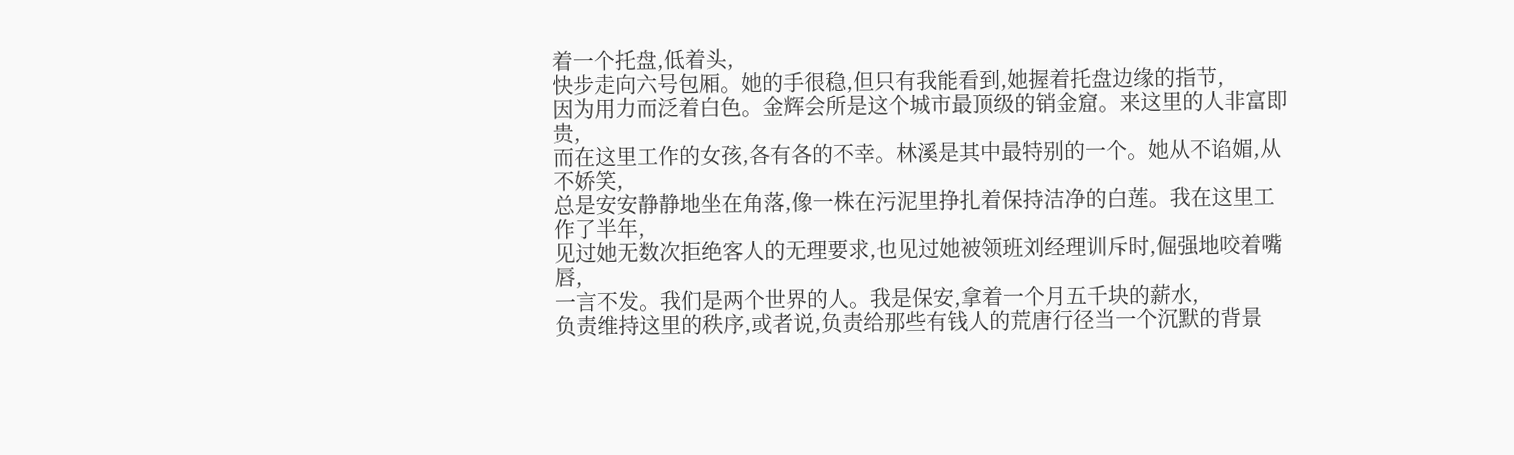着一个托盘,低着头,
快步走向六号包厢。她的手很稳,但只有我能看到,她握着托盘边缘的指节,
因为用力而泛着白色。金辉会所是这个城市最顶级的销金窟。来这里的人非富即贵,
而在这里工作的女孩,各有各的不幸。林溪是其中最特别的一个。她从不谄媚,从不娇笑,
总是安安静静地坐在角落,像一株在污泥里挣扎着保持洁净的白莲。我在这里工作了半年,
见过她无数次拒绝客人的无理要求,也见过她被领班刘经理训斥时,倔强地咬着嘴唇,
一言不发。我们是两个世界的人。我是保安,拿着一个月五千块的薪水,
负责维持这里的秩序,或者说,负责给那些有钱人的荒唐行径当一个沉默的背景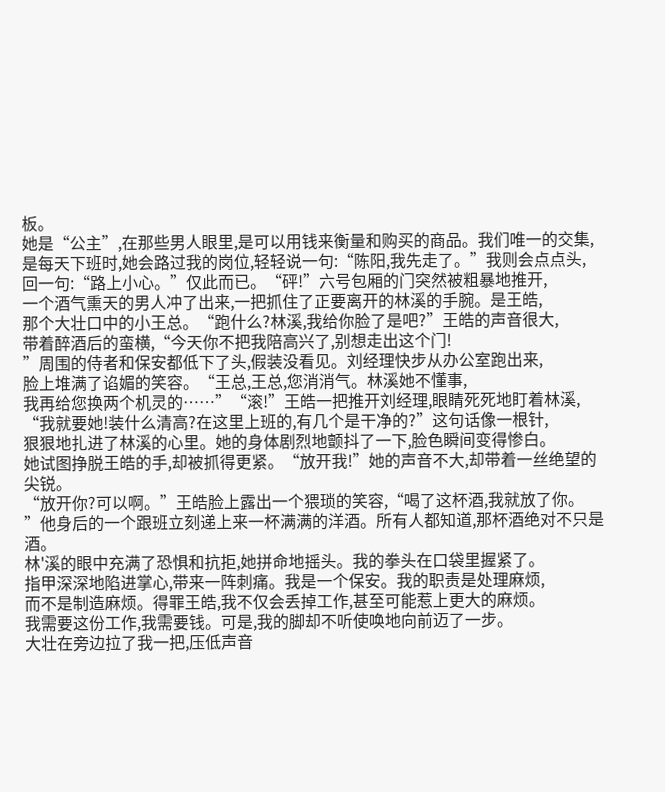板。
她是“公主”,在那些男人眼里,是可以用钱来衡量和购买的商品。我们唯一的交集,
是每天下班时,她会路过我的岗位,轻轻说一句:“陈阳,我先走了。”我则会点点头,
回一句:“路上小心。”仅此而已。“砰!”六号包厢的门突然被粗暴地推开,
一个酒气熏天的男人冲了出来,一把抓住了正要离开的林溪的手腕。是王皓,
那个大壮口中的小王总。“跑什么?林溪,我给你脸了是吧?”王皓的声音很大,
带着醉酒后的蛮横,“今天你不把我陪高兴了,别想走出这个门!
”周围的侍者和保安都低下了头,假装没看见。刘经理快步从办公室跑出来,
脸上堆满了谄媚的笑容。“王总,王总,您消消气。林溪她不懂事,
我再给您换两个机灵的……”“滚!”王皓一把推开刘经理,眼睛死死地盯着林溪,
“我就要她!装什么清高?在这里上班的,有几个是干净的?”这句话像一根针,
狠狠地扎进了林溪的心里。她的身体剧烈地颤抖了一下,脸色瞬间变得惨白。
她试图挣脱王皓的手,却被抓得更紧。“放开我!”她的声音不大,却带着一丝绝望的尖锐。
“放开你?可以啊。”王皓脸上露出一个猥琐的笑容,“喝了这杯酒,我就放了你。
”他身后的一个跟班立刻递上来一杯满满的洋酒。所有人都知道,那杯酒绝对不只是酒。
林'溪的眼中充满了恐惧和抗拒,她拼命地摇头。我的拳头在口袋里握紧了。
指甲深深地陷进掌心,带来一阵刺痛。我是一个保安。我的职责是处理麻烦,
而不是制造麻烦。得罪王皓,我不仅会丢掉工作,甚至可能惹上更大的麻烦。
我需要这份工作,我需要钱。可是,我的脚却不听使唤地向前迈了一步。
大壮在旁边拉了我一把,压低声音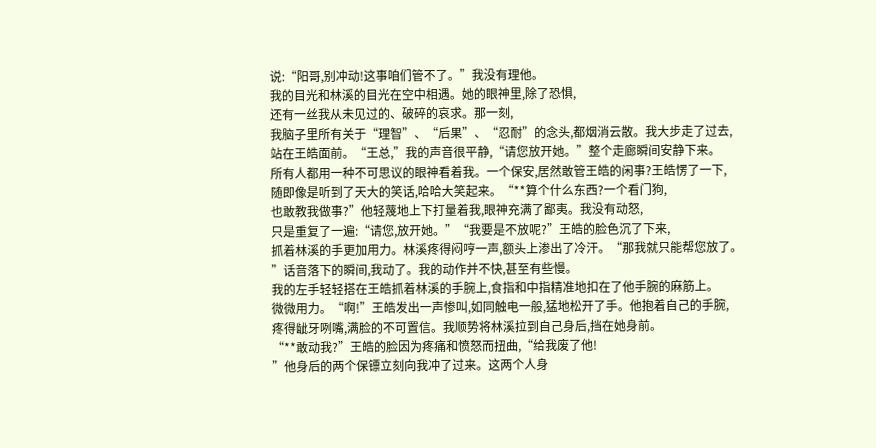说:“阳哥,别冲动!这事咱们管不了。”我没有理他。
我的目光和林溪的目光在空中相遇。她的眼神里,除了恐惧,
还有一丝我从未见过的、破碎的哀求。那一刻,
我脑子里所有关于“理智”、“后果”、“忍耐”的念头,都烟消云散。我大步走了过去,
站在王皓面前。“王总,”我的声音很平静,“请您放开她。”整个走廊瞬间安静下来。
所有人都用一种不可思议的眼神看着我。一个保安,居然敢管王皓的闲事?王皓愣了一下,
随即像是听到了天大的笑话,哈哈大笑起来。“**算个什么东西?一个看门狗,
也敢教我做事?”他轻蔑地上下打量着我,眼神充满了鄙夷。我没有动怒,
只是重复了一遍:“请您,放开她。”“我要是不放呢?”王皓的脸色沉了下来,
抓着林溪的手更加用力。林溪疼得闷哼一声,额头上渗出了冷汗。“那我就只能帮您放了。
”话音落下的瞬间,我动了。我的动作并不快,甚至有些慢。
我的左手轻轻搭在王皓抓着林溪的手腕上,食指和中指精准地扣在了他手腕的麻筋上。
微微用力。“啊!”王皓发出一声惨叫,如同触电一般,猛地松开了手。他抱着自己的手腕,
疼得龇牙咧嘴,满脸的不可置信。我顺势将林溪拉到自己身后,挡在她身前。
“**敢动我?”王皓的脸因为疼痛和愤怒而扭曲,“给我废了他!
”他身后的两个保镖立刻向我冲了过来。这两个人身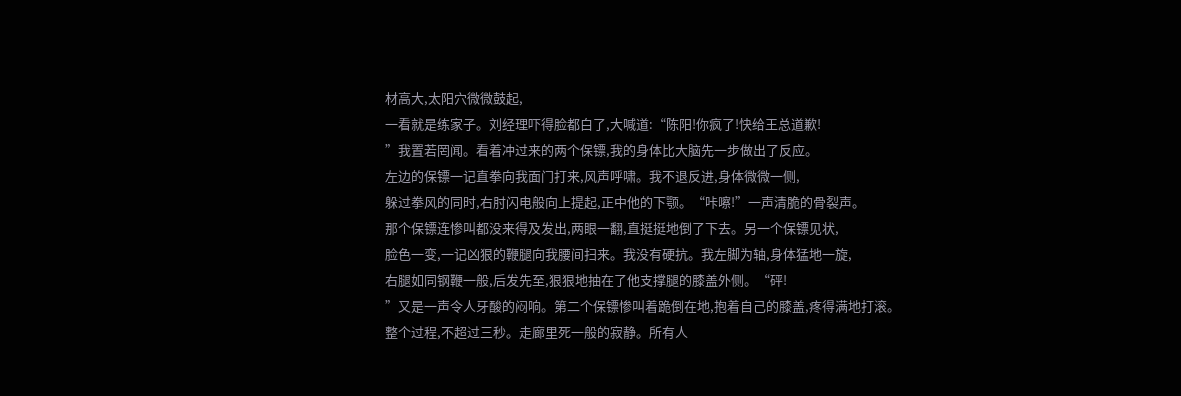材高大,太阳穴微微鼓起,
一看就是练家子。刘经理吓得脸都白了,大喊道:“陈阳!你疯了!快给王总道歉!
”我置若罔闻。看着冲过来的两个保镖,我的身体比大脑先一步做出了反应。
左边的保镖一记直拳向我面门打来,风声呼啸。我不退反进,身体微微一侧,
躲过拳风的同时,右肘闪电般向上提起,正中他的下颚。“咔嚓!”一声清脆的骨裂声。
那个保镖连惨叫都没来得及发出,两眼一翻,直挺挺地倒了下去。另一个保镖见状,
脸色一变,一记凶狠的鞭腿向我腰间扫来。我没有硬抗。我左脚为轴,身体猛地一旋,
右腿如同钢鞭一般,后发先至,狠狠地抽在了他支撑腿的膝盖外侧。“砰!
”又是一声令人牙酸的闷响。第二个保镖惨叫着跪倒在地,抱着自己的膝盖,疼得满地打滚。
整个过程,不超过三秒。走廊里死一般的寂静。所有人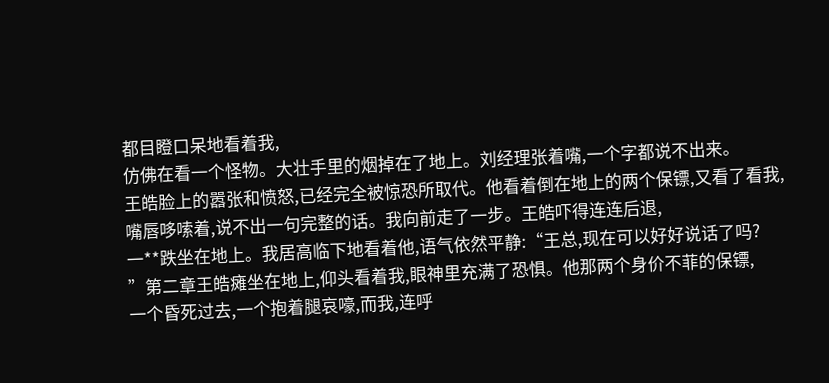都目瞪口呆地看着我,
仿佛在看一个怪物。大壮手里的烟掉在了地上。刘经理张着嘴,一个字都说不出来。
王皓脸上的嚣张和愤怒,已经完全被惊恐所取代。他看着倒在地上的两个保镖,又看了看我,
嘴唇哆嗦着,说不出一句完整的话。我向前走了一步。王皓吓得连连后退,
一**跌坐在地上。我居高临下地看着他,语气依然平静:“王总,现在可以好好说话了吗?
”第二章王皓瘫坐在地上,仰头看着我,眼神里充满了恐惧。他那两个身价不菲的保镖,
一个昏死过去,一个抱着腿哀嚎,而我,连呼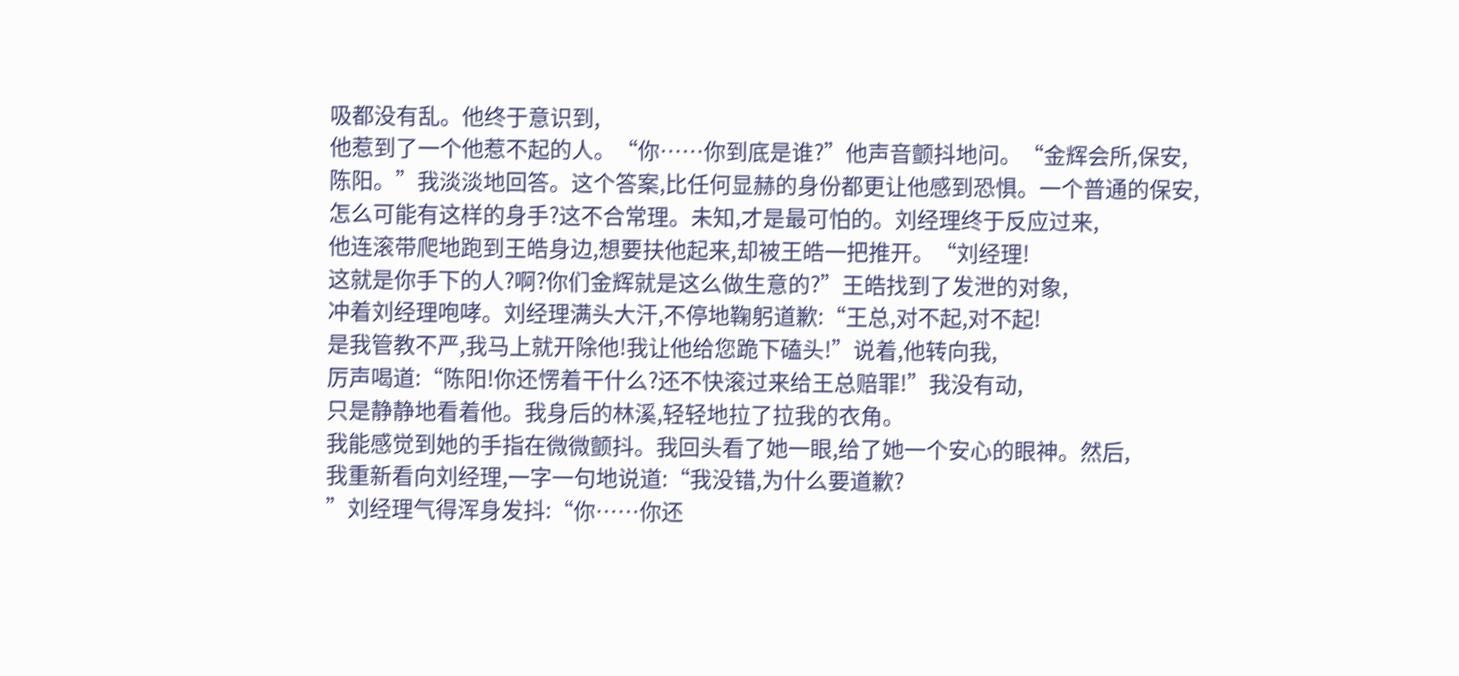吸都没有乱。他终于意识到,
他惹到了一个他惹不起的人。“你……你到底是谁?”他声音颤抖地问。“金辉会所,保安,
陈阳。”我淡淡地回答。这个答案,比任何显赫的身份都更让他感到恐惧。一个普通的保安,
怎么可能有这样的身手?这不合常理。未知,才是最可怕的。刘经理终于反应过来,
他连滚带爬地跑到王皓身边,想要扶他起来,却被王皓一把推开。“刘经理!
这就是你手下的人?啊?你们金辉就是这么做生意的?”王皓找到了发泄的对象,
冲着刘经理咆哮。刘经理满头大汗,不停地鞠躬道歉:“王总,对不起,对不起!
是我管教不严,我马上就开除他!我让他给您跪下磕头!”说着,他转向我,
厉声喝道:“陈阳!你还愣着干什么?还不快滚过来给王总赔罪!”我没有动,
只是静静地看着他。我身后的林溪,轻轻地拉了拉我的衣角。
我能感觉到她的手指在微微颤抖。我回头看了她一眼,给了她一个安心的眼神。然后,
我重新看向刘经理,一字一句地说道:“我没错,为什么要道歉?
”刘经理气得浑身发抖:“你……你还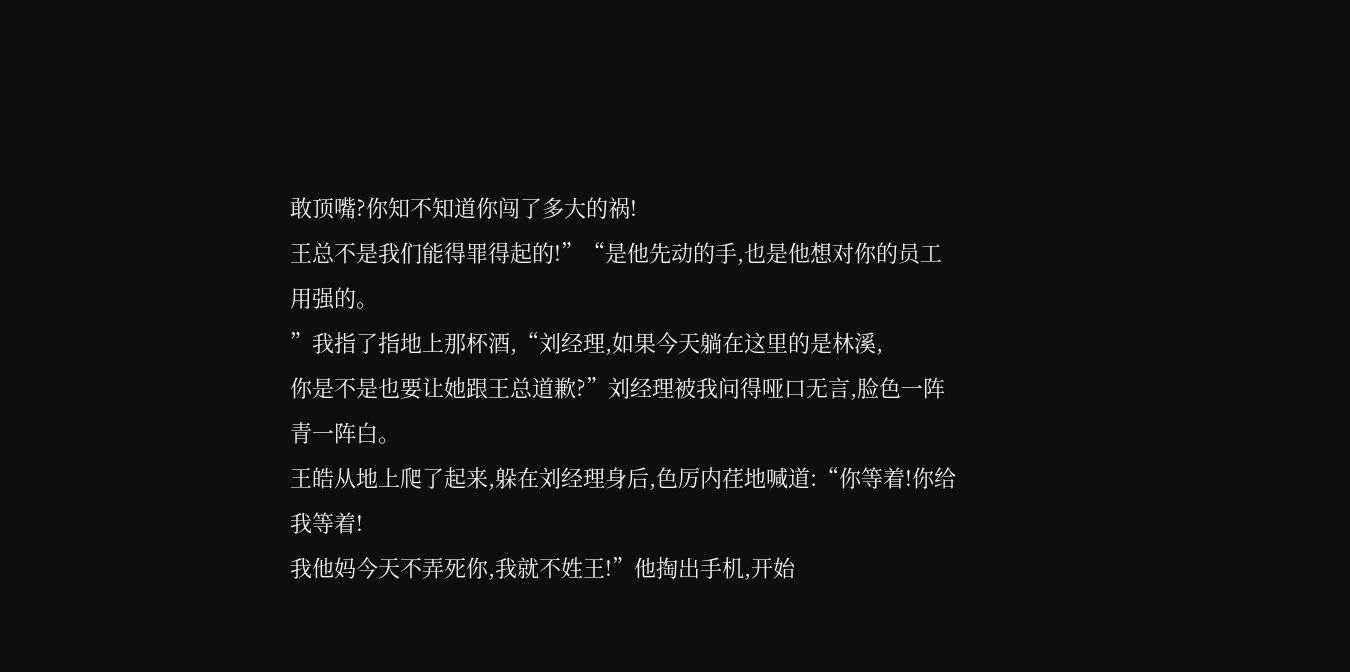敢顶嘴?你知不知道你闯了多大的祸!
王总不是我们能得罪得起的!”“是他先动的手,也是他想对你的员工用强的。
”我指了指地上那杯酒,“刘经理,如果今天躺在这里的是林溪,
你是不是也要让她跟王总道歉?”刘经理被我问得哑口无言,脸色一阵青一阵白。
王皓从地上爬了起来,躲在刘经理身后,色厉内荏地喊道:“你等着!你给我等着!
我他妈今天不弄死你,我就不姓王!”他掏出手机,开始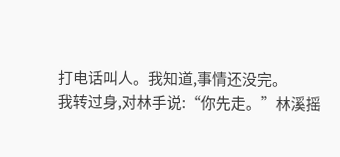打电话叫人。我知道,事情还没完。
我转过身,对林手说:“你先走。”林溪摇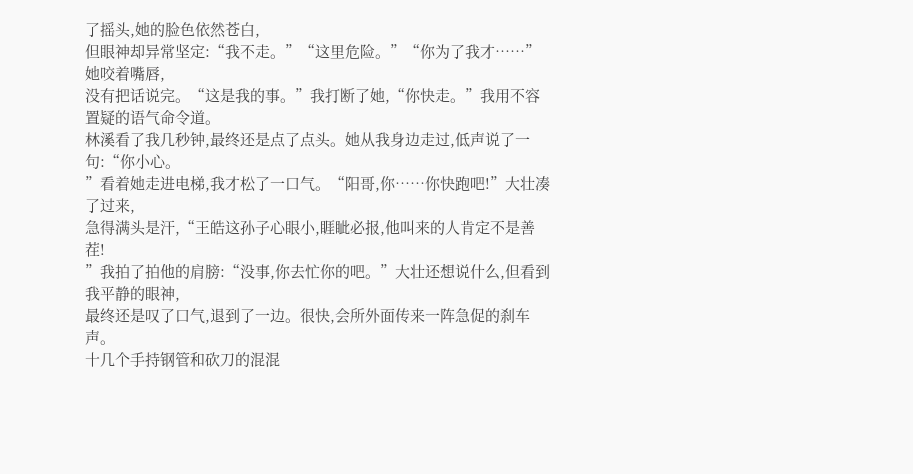了摇头,她的脸色依然苍白,
但眼神却异常坚定:“我不走。”“这里危险。”“你为了我才……”她咬着嘴唇,
没有把话说完。“这是我的事。”我打断了她,“你快走。”我用不容置疑的语气命令道。
林溪看了我几秒钟,最终还是点了点头。她从我身边走过,低声说了一句:“你小心。
”看着她走进电梯,我才松了一口气。“阳哥,你……你快跑吧!”大壮凑了过来,
急得满头是汗,“王皓这孙子心眼小,睚眦必报,他叫来的人肯定不是善茬!
”我拍了拍他的肩膀:“没事,你去忙你的吧。”大壮还想说什么,但看到我平静的眼神,
最终还是叹了口气,退到了一边。很快,会所外面传来一阵急促的刹车声。
十几个手持钢管和砍刀的混混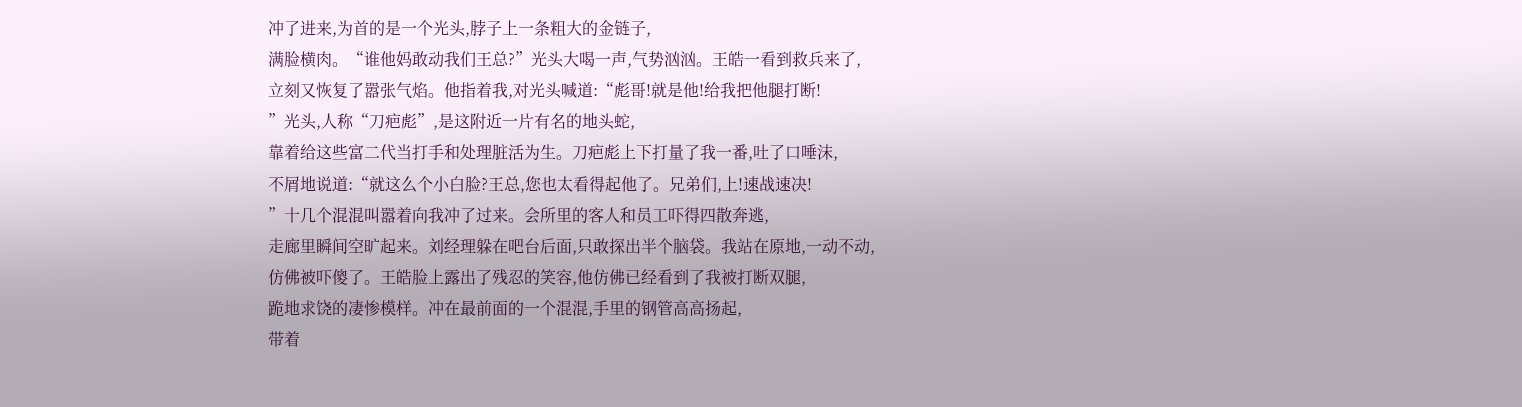冲了进来,为首的是一个光头,脖子上一条粗大的金链子,
满脸横肉。“谁他妈敢动我们王总?”光头大喝一声,气势汹汹。王皓一看到救兵来了,
立刻又恢复了嚣张气焰。他指着我,对光头喊道:“彪哥!就是他!给我把他腿打断!
”光头,人称“刀疤彪”,是这附近一片有名的地头蛇,
靠着给这些富二代当打手和处理脏活为生。刀疤彪上下打量了我一番,吐了口唾沫,
不屑地说道:“就这么个小白脸?王总,您也太看得起他了。兄弟们,上!速战速决!
”十几个混混叫嚣着向我冲了过来。会所里的客人和员工吓得四散奔逃,
走廊里瞬间空旷起来。刘经理躲在吧台后面,只敢探出半个脑袋。我站在原地,一动不动,
仿佛被吓傻了。王皓脸上露出了残忍的笑容,他仿佛已经看到了我被打断双腿,
跪地求饶的凄惨模样。冲在最前面的一个混混,手里的钢管高高扬起,
带着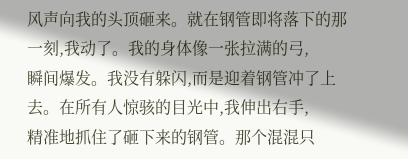风声向我的头顶砸来。就在钢管即将落下的那一刻,我动了。我的身体像一张拉满的弓,
瞬间爆发。我没有躲闪,而是迎着钢管冲了上去。在所有人惊骇的目光中,我伸出右手,
精准地抓住了砸下来的钢管。那个混混只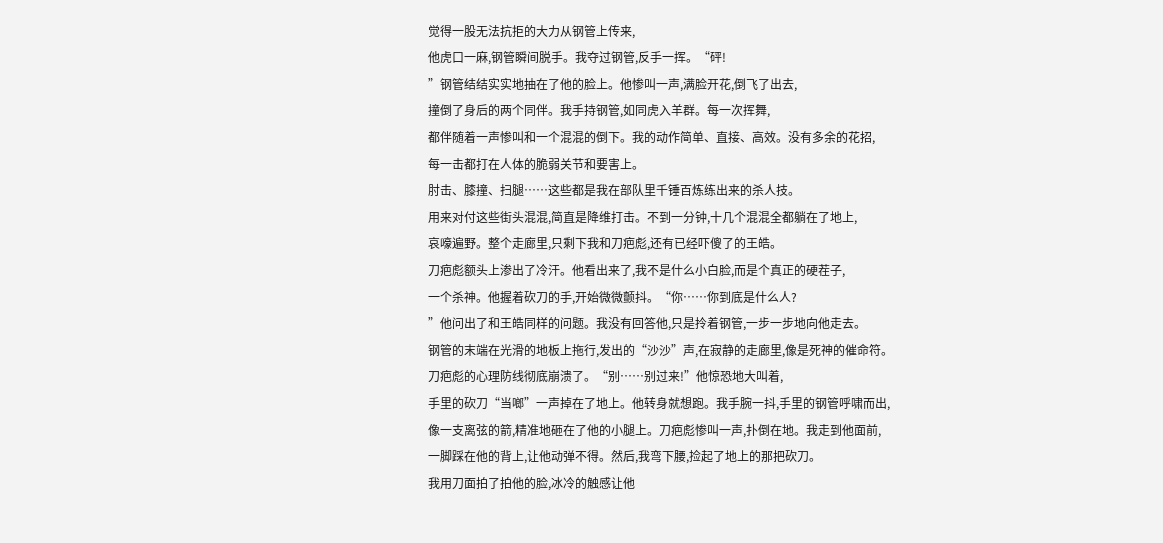觉得一股无法抗拒的大力从钢管上传来,
他虎口一麻,钢管瞬间脱手。我夺过钢管,反手一挥。“砰!
”钢管结结实实地抽在了他的脸上。他惨叫一声,满脸开花,倒飞了出去,
撞倒了身后的两个同伴。我手持钢管,如同虎入羊群。每一次挥舞,
都伴随着一声惨叫和一个混混的倒下。我的动作简单、直接、高效。没有多余的花招,
每一击都打在人体的脆弱关节和要害上。
肘击、膝撞、扫腿……这些都是我在部队里千锤百炼练出来的杀人技。
用来对付这些街头混混,简直是降维打击。不到一分钟,十几个混混全都躺在了地上,
哀嚎遍野。整个走廊里,只剩下我和刀疤彪,还有已经吓傻了的王皓。
刀疤彪额头上渗出了冷汗。他看出来了,我不是什么小白脸,而是个真正的硬茬子,
一个杀神。他握着砍刀的手,开始微微颤抖。“你……你到底是什么人?
”他问出了和王皓同样的问题。我没有回答他,只是拎着钢管,一步一步地向他走去。
钢管的末端在光滑的地板上拖行,发出的“沙沙”声,在寂静的走廊里,像是死神的催命符。
刀疤彪的心理防线彻底崩溃了。“别……别过来!”他惊恐地大叫着,
手里的砍刀“当啷”一声掉在了地上。他转身就想跑。我手腕一抖,手里的钢管呼啸而出,
像一支离弦的箭,精准地砸在了他的小腿上。刀疤彪惨叫一声,扑倒在地。我走到他面前,
一脚踩在他的背上,让他动弹不得。然后,我弯下腰,捡起了地上的那把砍刀。
我用刀面拍了拍他的脸,冰冷的触感让他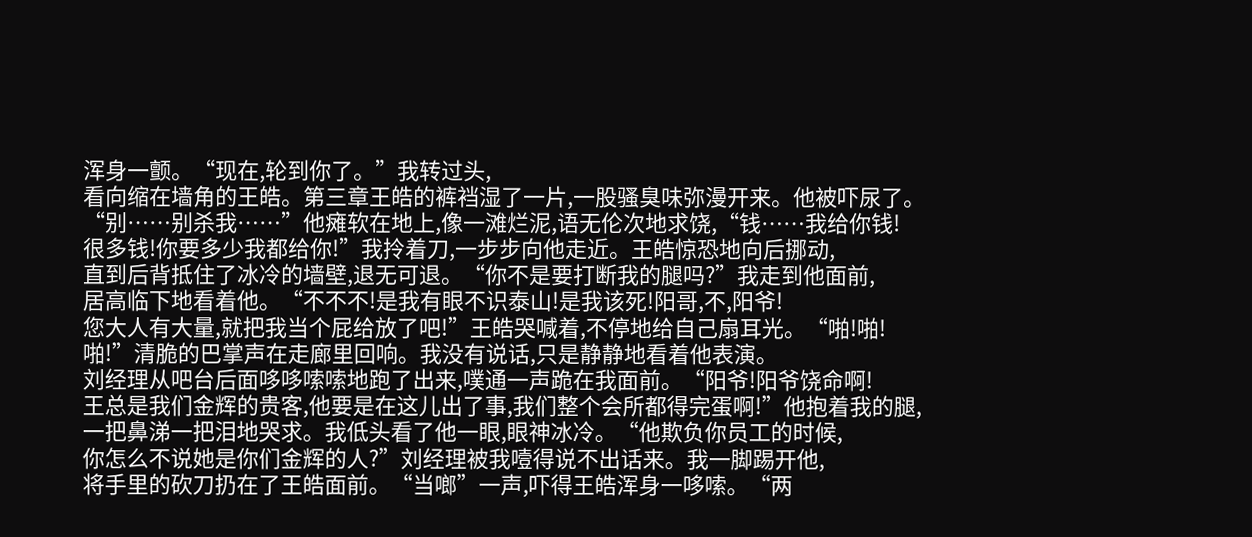浑身一颤。“现在,轮到你了。”我转过头,
看向缩在墙角的王皓。第三章王皓的裤裆湿了一片,一股骚臭味弥漫开来。他被吓尿了。
“别……别杀我……”他瘫软在地上,像一滩烂泥,语无伦次地求饶,“钱……我给你钱!
很多钱!你要多少我都给你!”我拎着刀,一步步向他走近。王皓惊恐地向后挪动,
直到后背抵住了冰冷的墙壁,退无可退。“你不是要打断我的腿吗?”我走到他面前,
居高临下地看着他。“不不不!是我有眼不识泰山!是我该死!阳哥,不,阳爷!
您大人有大量,就把我当个屁给放了吧!”王皓哭喊着,不停地给自己扇耳光。“啪!啪!
啪!”清脆的巴掌声在走廊里回响。我没有说话,只是静静地看着他表演。
刘经理从吧台后面哆哆嗦嗦地跑了出来,噗通一声跪在我面前。“阳爷!阳爷饶命啊!
王总是我们金辉的贵客,他要是在这儿出了事,我们整个会所都得完蛋啊!”他抱着我的腿,
一把鼻涕一把泪地哭求。我低头看了他一眼,眼神冰冷。“他欺负你员工的时候,
你怎么不说她是你们金辉的人?”刘经理被我噎得说不出话来。我一脚踢开他,
将手里的砍刀扔在了王皓面前。“当啷”一声,吓得王皓浑身一哆嗦。“两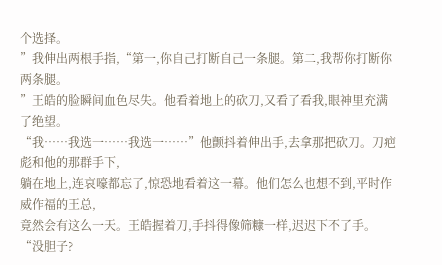个选择。
”我伸出两根手指,“第一,你自己打断自己一条腿。第二,我帮你打断你两条腿。
”王皓的脸瞬间血色尽失。他看着地上的砍刀,又看了看我,眼神里充满了绝望。
“我……我选一……我选一……”他颤抖着伸出手,去拿那把砍刀。刀疤彪和他的那群手下,
躺在地上,连哀嚎都忘了,惊恐地看着这一幕。他们怎么也想不到,平时作威作福的王总,
竟然会有这么一天。王皓握着刀,手抖得像筛糠一样,迟迟下不了手。“没胆子?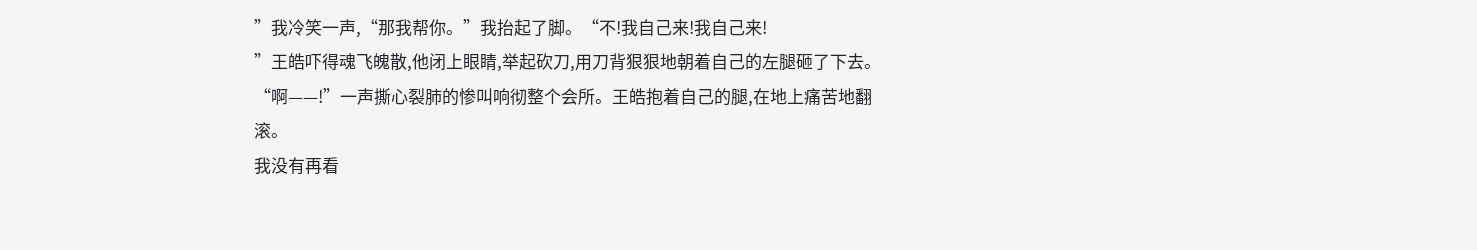”我冷笑一声,“那我帮你。”我抬起了脚。“不!我自己来!我自己来!
”王皓吓得魂飞魄散,他闭上眼睛,举起砍刀,用刀背狠狠地朝着自己的左腿砸了下去。
“啊——!”一声撕心裂肺的惨叫响彻整个会所。王皓抱着自己的腿,在地上痛苦地翻滚。
我没有再看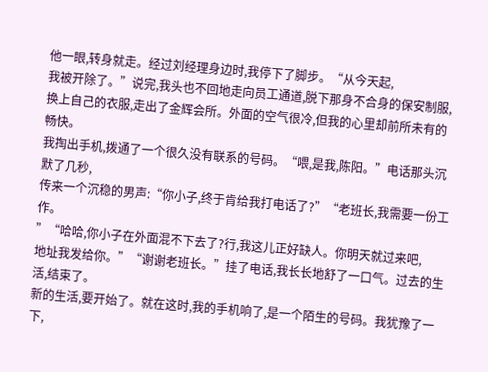他一眼,转身就走。经过刘经理身边时,我停下了脚步。“从今天起,
我被开除了。”说完,我头也不回地走向员工通道,脱下那身不合身的保安制服,
换上自己的衣服,走出了金辉会所。外面的空气很冷,但我的心里却前所未有的畅快。
我掏出手机,拨通了一个很久没有联系的号码。“喂,是我,陈阳。”电话那头沉默了几秒,
传来一个沉稳的男声:“你小子,终于肯给我打电话了?”“老班长,我需要一份工作。
”“哈哈,你小子在外面混不下去了?行,我这儿正好缺人。你明天就过来吧,
地址我发给你。”“谢谢老班长。”挂了电话,我长长地舒了一口气。过去的生活,结束了。
新的生活,要开始了。就在这时,我的手机响了,是一个陌生的号码。我犹豫了一下,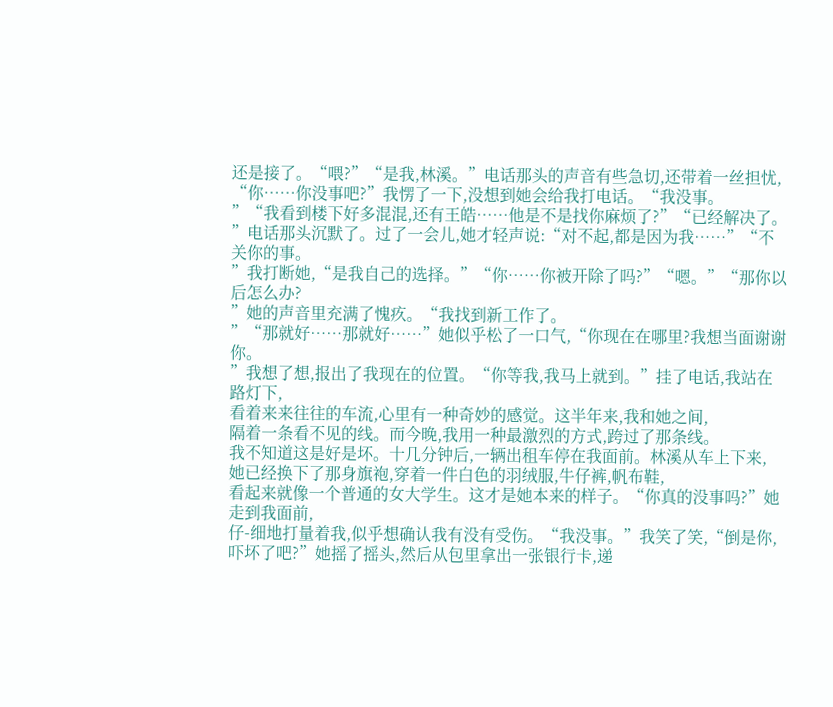还是接了。“喂?”“是我,林溪。”电话那头的声音有些急切,还带着一丝担忧,
“你……你没事吧?”我愣了一下,没想到她会给我打电话。“我没事。
”“我看到楼下好多混混,还有王皓……他是不是找你麻烦了?”“已经解决了。
”电话那头沉默了。过了一会儿,她才轻声说:“对不起,都是因为我……”“不关你的事。
”我打断她,“是我自己的选择。”“你……你被开除了吗?”“嗯。”“那你以后怎么办?
”她的声音里充满了愧疚。“我找到新工作了。
”“那就好……那就好……”她似乎松了一口气,“你现在在哪里?我想当面谢谢你。
”我想了想,报出了我现在的位置。“你等我,我马上就到。”挂了电话,我站在路灯下,
看着来来往往的车流,心里有一种奇妙的感觉。这半年来,我和她之间,
隔着一条看不见的线。而今晚,我用一种最激烈的方式,跨过了那条线。
我不知道这是好是坏。十几分钟后,一辆出租车停在我面前。林溪从车上下来,
她已经换下了那身旗袍,穿着一件白色的羽绒服,牛仔裤,帆布鞋,
看起来就像一个普通的女大学生。这才是她本来的样子。“你真的没事吗?”她走到我面前,
仔-细地打量着我,似乎想确认我有没有受伤。“我没事。”我笑了笑,“倒是你,
吓坏了吧?”她摇了摇头,然后从包里拿出一张银行卡,递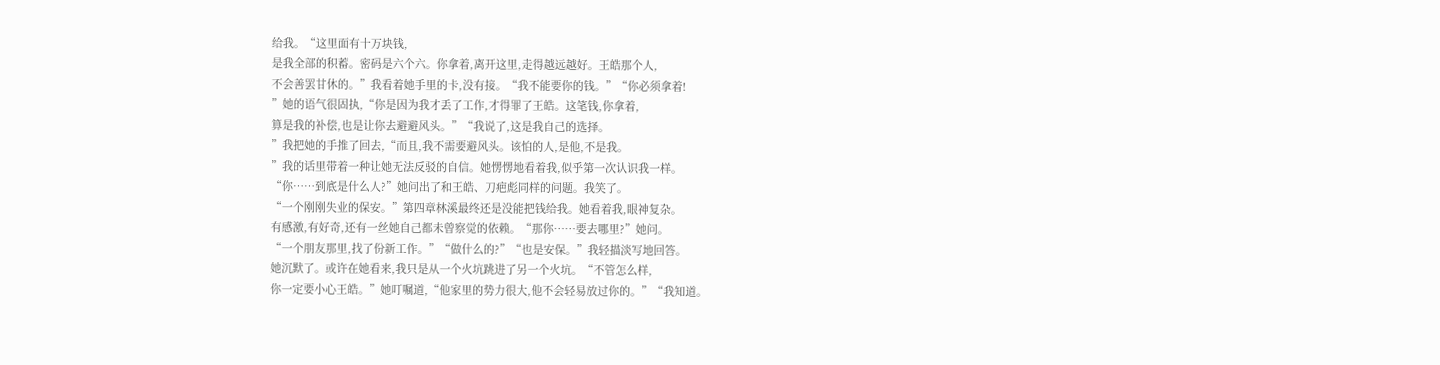给我。“这里面有十万块钱,
是我全部的积蓄。密码是六个六。你拿着,离开这里,走得越远越好。王皓那个人,
不会善罢甘休的。”我看着她手里的卡,没有接。“我不能要你的钱。”“你必须拿着!
”她的语气很固执,“你是因为我才丢了工作,才得罪了王皓。这笔钱,你拿着,
算是我的补偿,也是让你去避避风头。”“我说了,这是我自己的选择。
”我把她的手推了回去,“而且,我不需要避风头。该怕的人,是他,不是我。
”我的话里带着一种让她无法反驳的自信。她愣愣地看着我,似乎第一次认识我一样。
“你……到底是什么人?”她问出了和王皓、刀疤彪同样的问题。我笑了。
“一个刚刚失业的保安。”第四章林溪最终还是没能把钱给我。她看着我,眼神复杂。
有感激,有好奇,还有一丝她自己都未曾察觉的依赖。“那你……要去哪里?”她问。
“一个朋友那里,找了份新工作。”“做什么的?”“也是安保。”我轻描淡写地回答。
她沉默了。或许在她看来,我只是从一个火坑跳进了另一个火坑。“不管怎么样,
你一定要小心王皓。”她叮嘱道,“他家里的势力很大,他不会轻易放过你的。”“我知道。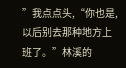”我点点头,“你也是,以后别去那种地方上班了。”林溪的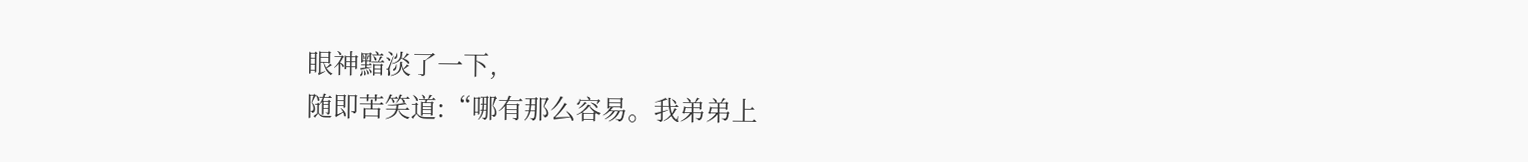眼神黯淡了一下,
随即苦笑道:“哪有那么容易。我弟弟上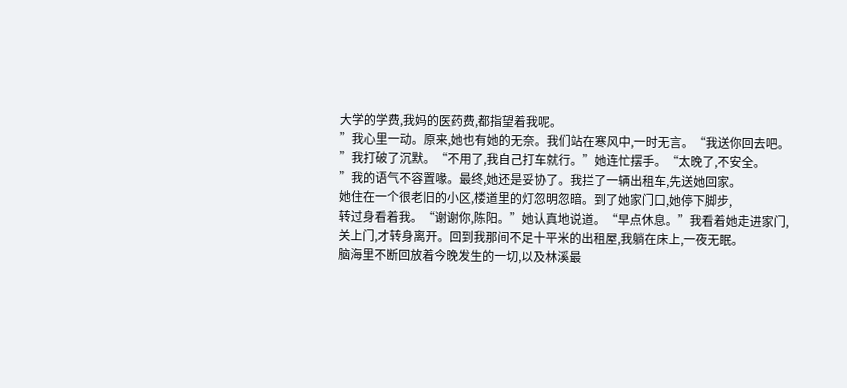大学的学费,我妈的医药费,都指望着我呢。
”我心里一动。原来,她也有她的无奈。我们站在寒风中,一时无言。“我送你回去吧。
”我打破了沉默。“不用了,我自己打车就行。”她连忙摆手。“太晚了,不安全。
”我的语气不容置喙。最终,她还是妥协了。我拦了一辆出租车,先送她回家。
她住在一个很老旧的小区,楼道里的灯忽明忽暗。到了她家门口,她停下脚步,
转过身看着我。“谢谢你,陈阳。”她认真地说道。“早点休息。”我看着她走进家门,
关上门,才转身离开。回到我那间不足十平米的出租屋,我躺在床上,一夜无眠。
脑海里不断回放着今晚发生的一切,以及林溪最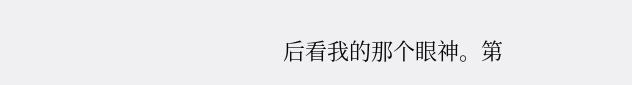后看我的那个眼神。第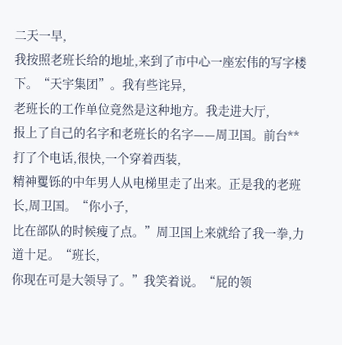二天一早,
我按照老班长给的地址,来到了市中心一座宏伟的写字楼下。“天宇集团”。我有些诧异,
老班长的工作单位竟然是这种地方。我走进大厅,
报上了自己的名字和老班长的名字——周卫国。前台**打了个电话,很快,一个穿着西装,
精神矍铄的中年男人从电梯里走了出来。正是我的老班长,周卫国。“你小子,
比在部队的时候瘦了点。”周卫国上来就给了我一拳,力道十足。“班长,
你现在可是大领导了。”我笑着说。“屁的领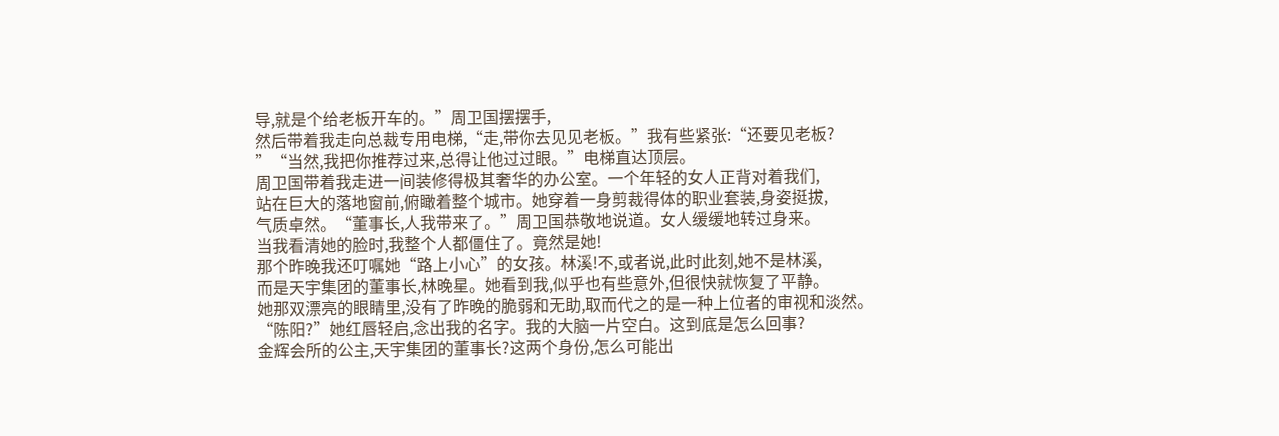导,就是个给老板开车的。”周卫国摆摆手,
然后带着我走向总裁专用电梯,“走,带你去见见老板。”我有些紧张:“还要见老板?
”“当然,我把你推荐过来,总得让他过过眼。”电梯直达顶层。
周卫国带着我走进一间装修得极其奢华的办公室。一个年轻的女人正背对着我们,
站在巨大的落地窗前,俯瞰着整个城市。她穿着一身剪裁得体的职业套装,身姿挺拔,
气质卓然。“董事长,人我带来了。”周卫国恭敬地说道。女人缓缓地转过身来。
当我看清她的脸时,我整个人都僵住了。竟然是她!
那个昨晚我还叮嘱她“路上小心”的女孩。林溪!不,或者说,此时此刻,她不是林溪,
而是天宇集团的董事长,林晚星。她看到我,似乎也有些意外,但很快就恢复了平静。
她那双漂亮的眼睛里,没有了昨晚的脆弱和无助,取而代之的是一种上位者的审视和淡然。
“陈阳?”她红唇轻启,念出我的名字。我的大脑一片空白。这到底是怎么回事?
金辉会所的公主,天宇集团的董事长?这两个身份,怎么可能出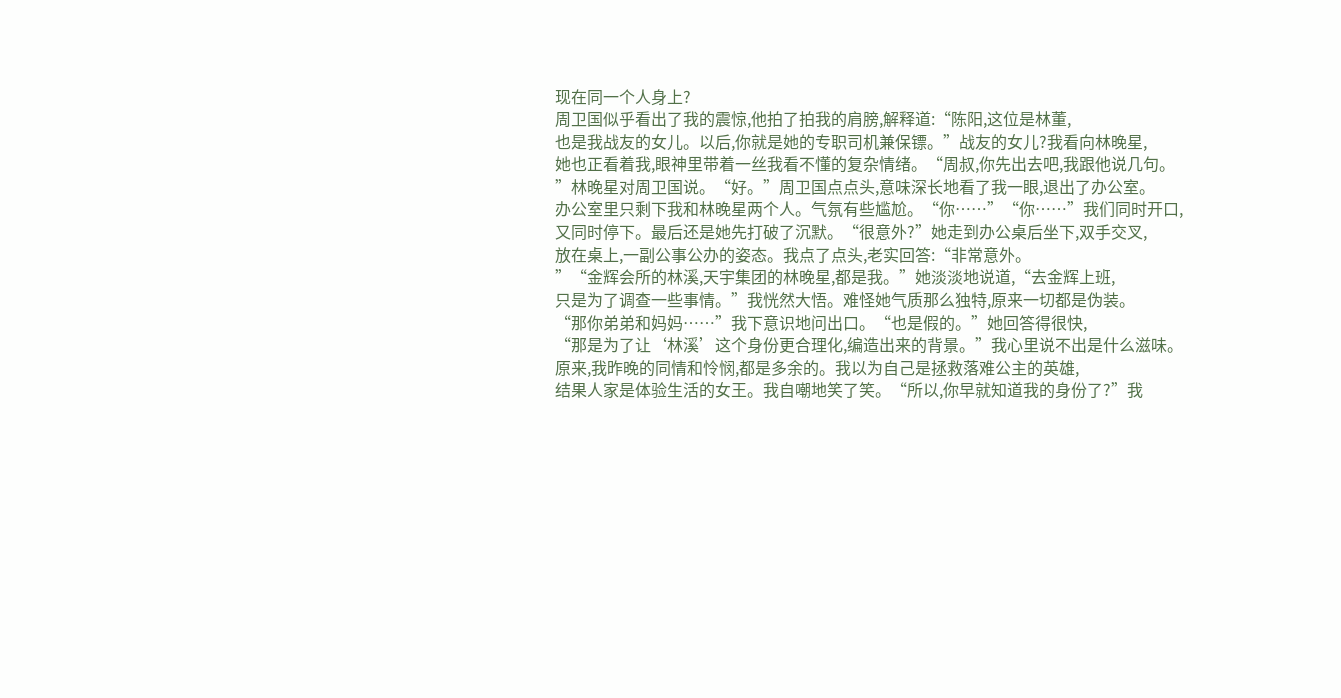现在同一个人身上?
周卫国似乎看出了我的震惊,他拍了拍我的肩膀,解释道:“陈阳,这位是林董,
也是我战友的女儿。以后,你就是她的专职司机兼保镖。”战友的女儿?我看向林晚星,
她也正看着我,眼神里带着一丝我看不懂的复杂情绪。“周叔,你先出去吧,我跟他说几句。
”林晚星对周卫国说。“好。”周卫国点点头,意味深长地看了我一眼,退出了办公室。
办公室里只剩下我和林晚星两个人。气氛有些尴尬。“你……”“你……”我们同时开口,
又同时停下。最后还是她先打破了沉默。“很意外?”她走到办公桌后坐下,双手交叉,
放在桌上,一副公事公办的姿态。我点了点头,老实回答:“非常意外。
”“金辉会所的林溪,天宇集团的林晚星,都是我。”她淡淡地说道,“去金辉上班,
只是为了调查一些事情。”我恍然大悟。难怪她气质那么独特,原来一切都是伪装。
“那你弟弟和妈妈……”我下意识地问出口。“也是假的。”她回答得很快,
“那是为了让‘林溪’这个身份更合理化,编造出来的背景。”我心里说不出是什么滋味。
原来,我昨晚的同情和怜悯,都是多余的。我以为自己是拯救落难公主的英雄,
结果人家是体验生活的女王。我自嘲地笑了笑。“所以,你早就知道我的身份了?”我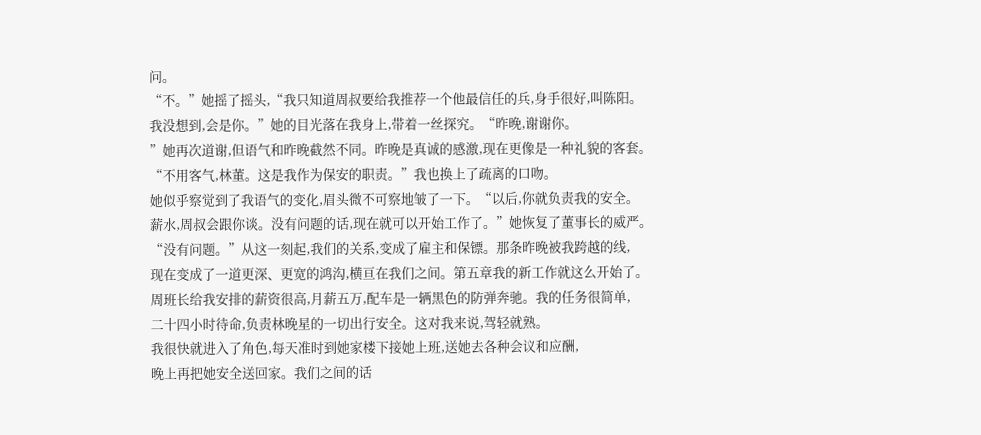问。
“不。”她摇了摇头,“我只知道周叔要给我推荐一个他最信任的兵,身手很好,叫陈阳。
我没想到,会是你。”她的目光落在我身上,带着一丝探究。“昨晚,谢谢你。
”她再次道谢,但语气和昨晚截然不同。昨晚是真诚的感激,现在更像是一种礼貌的客套。
“不用客气,林董。这是我作为保安的职责。”我也换上了疏离的口吻。
她似乎察觉到了我语气的变化,眉头微不可察地皱了一下。“以后,你就负责我的安全。
薪水,周叔会跟你谈。没有问题的话,现在就可以开始工作了。”她恢复了董事长的威严。
“没有问题。”从这一刻起,我们的关系,变成了雇主和保镖。那条昨晚被我跨越的线,
现在变成了一道更深、更宽的鸿沟,横亘在我们之间。第五章我的新工作就这么开始了。
周班长给我安排的薪资很高,月薪五万,配车是一辆黑色的防弹奔驰。我的任务很简单,
二十四小时待命,负责林晚星的一切出行安全。这对我来说,驾轻就熟。
我很快就进入了角色,每天准时到她家楼下接她上班,送她去各种会议和应酬,
晚上再把她安全送回家。我们之间的话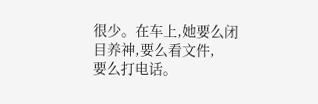很少。在车上,她要么闭目养神,要么看文件,
要么打电话。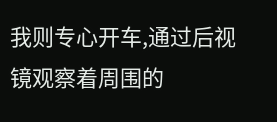我则专心开车,通过后视镜观察着周围的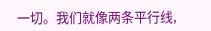一切。我们就像两条平行线,